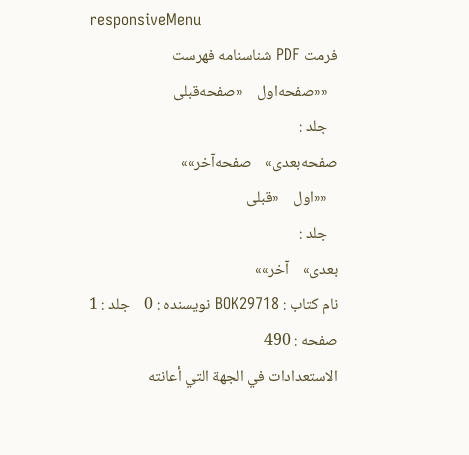responsiveMenu
فرمت PDF شناسنامه فهرست
   ««صفحه‌اول    «صفحه‌قبلی
   جلد :
صفحه‌بعدی»    صفحه‌آخر»»
   ««اول    «قبلی
   جلد :
بعدی»    آخر»»
نام کتاب : BOK29718 نویسنده : 0    جلد : 1  صفحه : 490
الاستعدادات في الجهة التي أعانته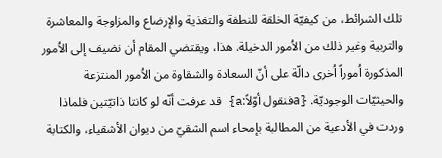تلك الشرائط، من كيفيّة الخلقة للنطفة والتغذية والإرضاع والمزاوجة والمعاشرة والتربية وغير ذلك من الاُمور الدخيلة. هذا، ويقتضي المقام أن نضيف إلى الاُمور المذكورة اُموراً اُخرى دالّة على أنّ السعادة والشقاوة من الاُمور المنتزعة والحيثيّات الوجوديّة. {aفنقول أوّلاً:a} قد عرفت أنّه لو كانتا ذاتيّتين فلماذا وردت في الأدعية من المطالبة بإمحاء اسم الشقيّ من ديوان الأشقياء، والكتابة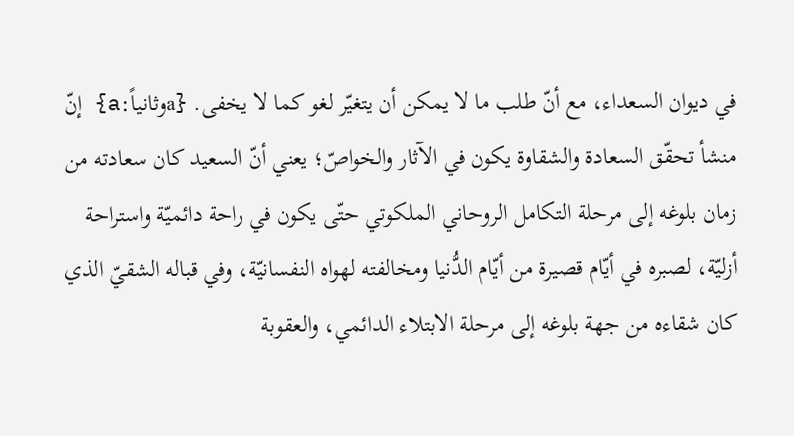في ديوان السعداء، مع أنّ طلب ما لا يمكن أن يتغيّر لغو كما لا يخفى. {aوثانياً:a} إنّ منشأ تحقّق السعادة والشقاوة يكون في الآثار والخواصّ؛ يعني أنّ السعيد كان سعادته من زمان بلوغه إلى مرحلة التكامل الروحاني الملكوتي حتّى يكون في راحة دائميّة واستراحة أزليّة، لصبره في أيّام قصيرة من أيّام الدُّنيا ومخالفته لهواه النفسانيّة، وفي قباله الشقيّ الذي كان شقاءه من جهة بلوغه إلى مرحلة الابتلاء الدائمي، والعقوبة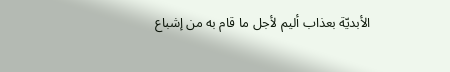الأبديّة بعذاب أليم لأجل ما قام به من إشباع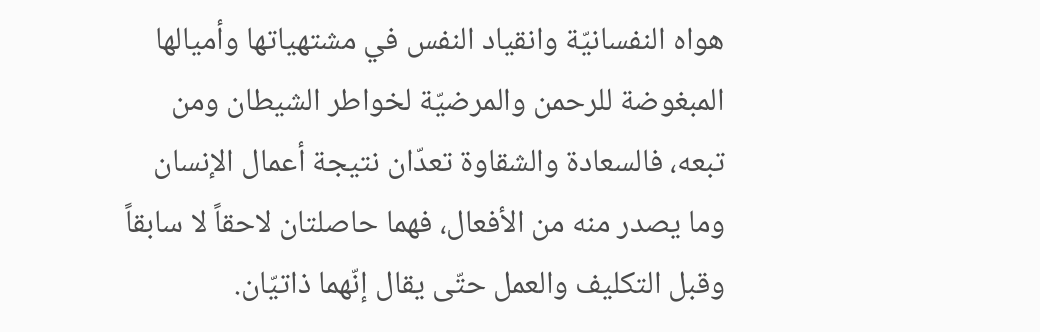هواه النفسانيّة وانقياد النفس في مشتهياتها وأميالها المبغوضة للرحمن والمرضيّة لخواطر الشيطان ومن تبعه، فالسعادة والشقاوة تعدّان نتيجة أعمال الإنسان وما يصدر منه من الأفعال، فهما حاصلتان لاحقاً لا سابقاً وقبل التكليف والعمل حتّى يقال إنّهما ذاتيّان.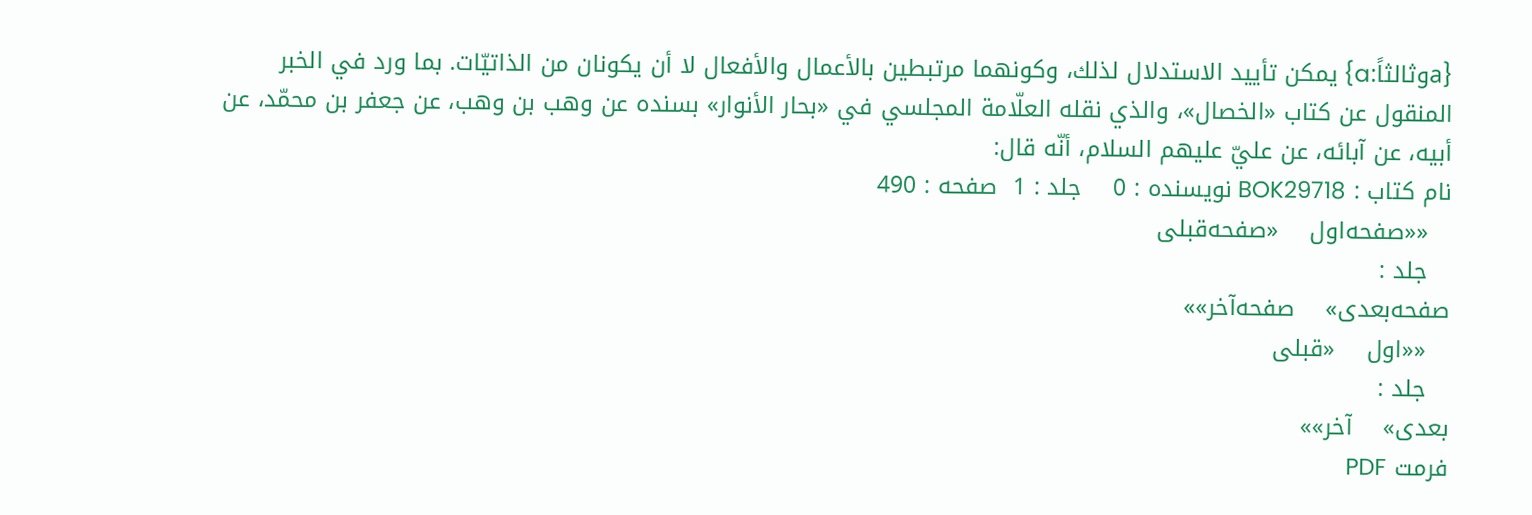{aوثالثاً:a} يمكن تأييد الاستدلال لذلك، وكونهما مرتبطين بالأعمال والأفعال لا أن يكونان من الذاتيّات. بما ورد في الخبر المنقول عن كتاب «الخصال»، والذي نقله العلّامة المجلسي في «بحار الأنوار» بسنده عن وهب بن وهب، عن جعفر بن محمّد، عن أبيه، عن آبائه، عن عليّ عليهم السلام، أنّه قال:
نام کتاب : BOK29718 نویسنده : 0    جلد : 1  صفحه : 490
   ««صفحه‌اول    «صفحه‌قبلی
   جلد :
صفحه‌بعدی»    صفحه‌آخر»»
   ««اول    «قبلی
   جلد :
بعدی»    آخر»»
فرمت PDF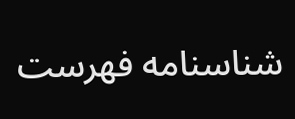شناسنامه فهرست